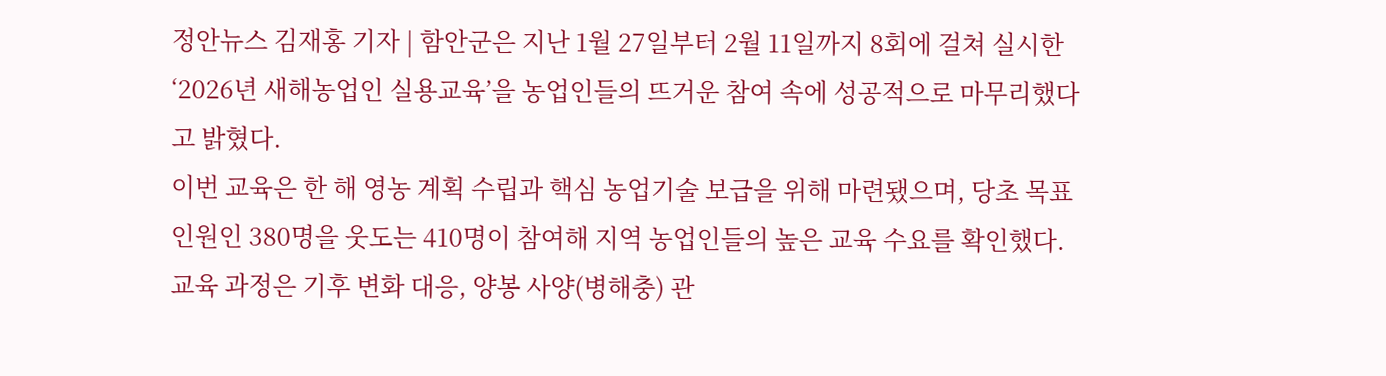정안뉴스 김재홍 기자 | 함안군은 지난 1월 27일부터 2월 11일까지 8회에 걸쳐 실시한 ‘2026년 새해농업인 실용교육’을 농업인들의 뜨거운 참여 속에 성공적으로 마무리했다고 밝혔다.
이번 교육은 한 해 영농 계획 수립과 핵심 농업기술 보급을 위해 마련됐으며, 당초 목표 인원인 380명을 웃도는 410명이 참여해 지역 농업인들의 높은 교육 수요를 확인했다.
교육 과정은 기후 변화 대응, 양봉 사양(병해충) 관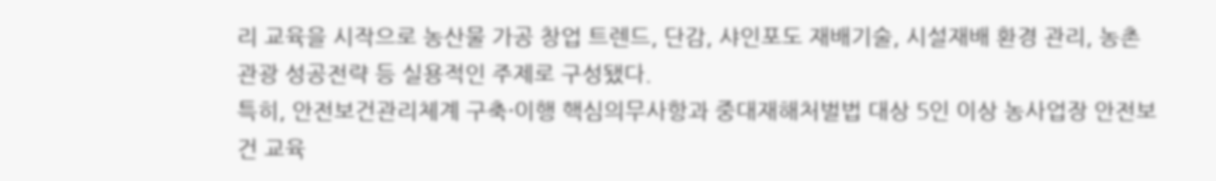리 교육을 시작으로 농산물 가공 창업 트렌드, 단감, 샤인포도 재배기술, 시설재배 환경 관리, 농촌관광 성공전략 등 실용적인 주제로 구성됐다.
특히, 안전보건관리체계 구축·이행 핵심의무사항과 중대재해처벌법 대상 5인 이상 농사업장 안전보건 교육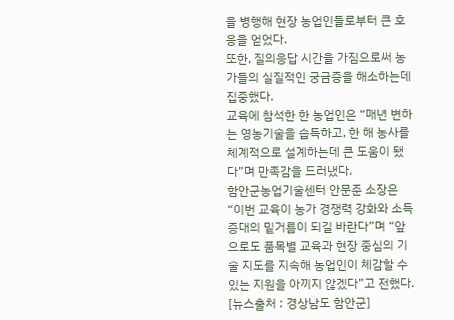을 병행해 현장 농업인들로부터 큰 호응을 얻었다.
또한, 질의응답 시간을 가짐으로써 농가들의 실질적인 궁금증을 해소하는데 집중했다.
교육에 참석한 한 농업인은 “매년 변하는 영농기술을 습득하고, 한 해 농사를 체계적으로 설계하는데 큰 도움이 됐다”며 만족감을 드러냈다.
함안군농업기술센터 안문준 소장은 “이번 교육이 농가 경쟁력 강화와 소득증대의 밑거름이 되길 바란다”며 “앞으로도 품목별 교육과 현장 중심의 기술 지도를 지속해 농업인이 체감할 수 있는 지원을 아끼지 않겠다”고 전했다.
[뉴스출처 : 경상남도 함안군]